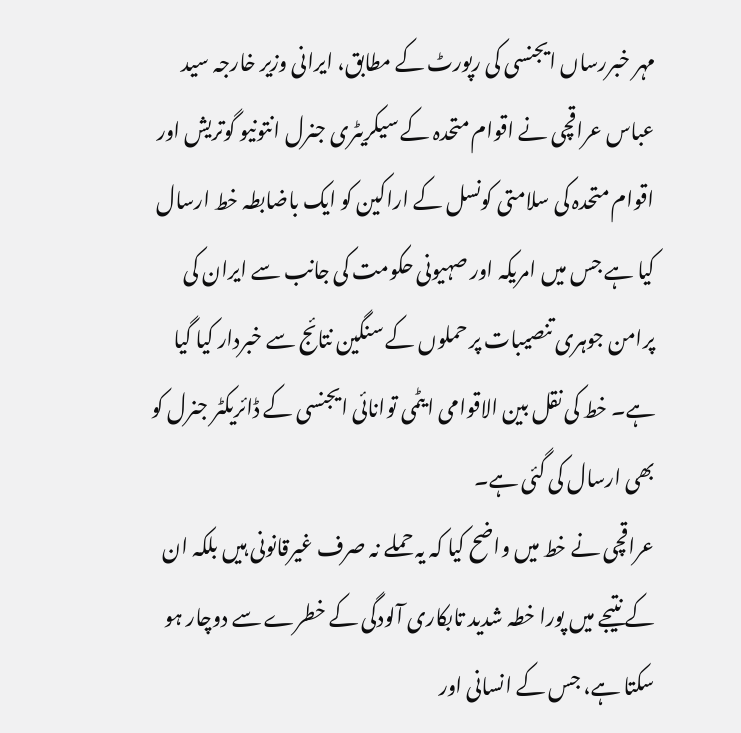مہر خبررساں ایجنسی کی رپورٹ کے مطابق، ایرانی وزیر خارجہ سید عباس عراقچی نے اقوام متحدہ کے سیکریٹری جنرل انتونیو گوتریش اور اقوام متحدہ کی سلامتی کونسل کے اراکین کو ایک باضابطہ خط ارسال کیا ہے جس میں امریکہ اور صہیونی حکومت کی جانب سے ایران کی پرامن جوہری تنصیبات پر حملوں کے سنگین نتائج سے خبردار کیا گیا ہے۔ خط کی نقل بین الاقوامی ایٹمی توانائی ایجنسی کے ڈائریکٹر جنرل کو بھی ارسال کی گئی ہے۔
عراقچی نے خط میں واضح کیا کہ یہ حملے نہ صرف غیرقانونی ہیں بلکہ ان کے نتیجے میں پورا خطہ شدید تابکاری آلودگی کے خطرے سے دوچار ہو سکتا ہے، جس کے انسانی اور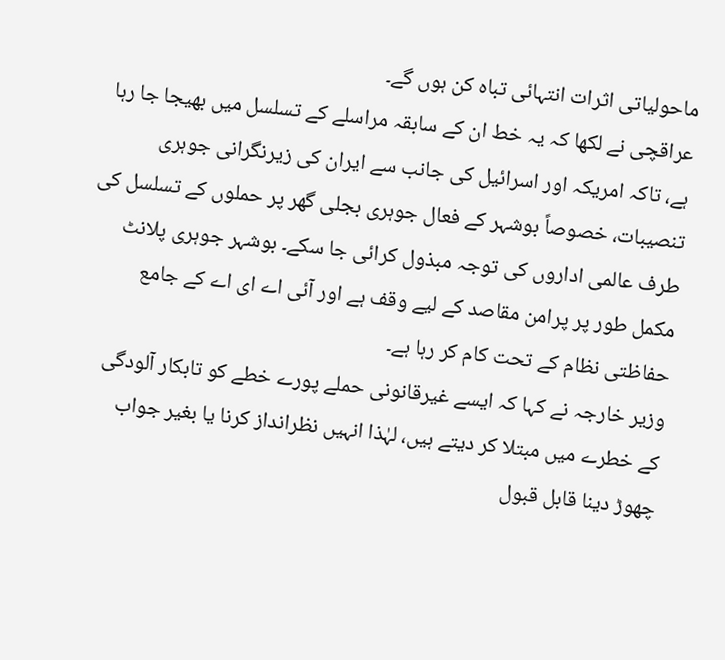ماحولیاتی اثرات انتہائی تباہ کن ہوں گے۔
عراقچی نے لکھا کہ یہ خط ان کے سابقہ مراسلے کے تسلسل میں بھیجا جا رہا ہے، تاکہ امریکہ اور اسرائیل کی جانب سے ایران کی زیرنگرانی جوہری تنصیبات، خصوصاً بوشہر کے فعال جوہری بجلی گھر پر حملوں کے تسلسل کی طرف عالمی اداروں کی توجہ مبذول کرائی جا سکے۔ بوشہر جوہری پلانٹ مکمل طور پر پرامن مقاصد کے لیے وقف ہے اور آئی اے ای اے کے جامع حفاظتی نظام کے تحت کام کر رہا ہے۔
وزیر خارجہ نے کہا کہ ایسے غیرقانونی حملے پورے خطے کو تابکار آلودگی کے خطرے میں مبتلا کر دیتے ہیں، لہٰذا انہیں نظرانداز کرنا یا بغیر جواب چھوڑ دینا قابل قبول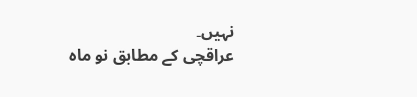نہیں۔
عراقچی کے مطابق نو ماہ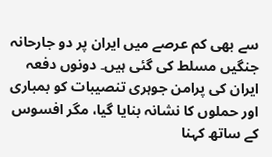سے بھی کم عرصے میں ایران پر دو جارحانہ جنگیں مسلط کی گئی ہیں۔ دونوں دفعہ ایران کی پرامن جوہری تنصیبات کو بمباری اور حملوں کا نشانہ بنایا گیا، مگر افسوس کے ساتھ کہنا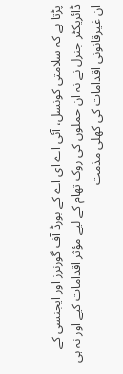پڑتا ہے کہ سلامتی کونسل، آئی اے ای اے کے بورڈ آف گورنرز اور ایجنسی کے ڈائریکٹر جنرل نے نہ ان حملوں کی روک تھام کے لیے مؤثر اقدامات کیے اور نہ ہی ان غیرقانونی اقدامات کی کھلی مذمت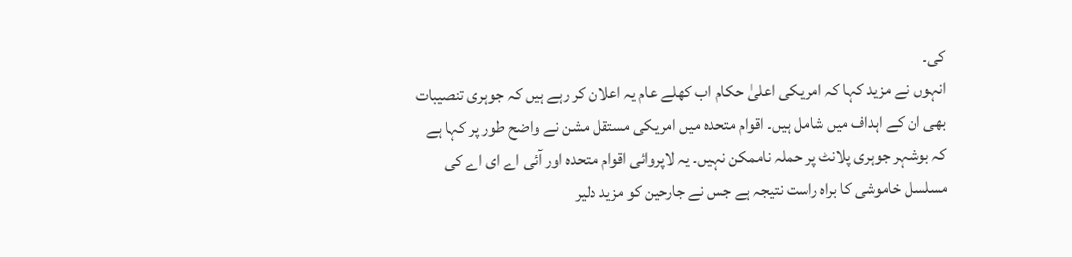کی۔
انہوں نے مزید کہا کہ امریکی اعلیٰ حکام اب کھلے عام یہ اعلان کر رہے ہیں کہ جوہری تنصیبات بھی ان کے اہداف میں شامل ہیں۔ اقوام متحدہ میں امریکی مستقل مشن نے واضح طور پر کہا ہے کہ بوشہر جوہری پلانٹ پر حملہ ناممکن نہیں۔ یہ لاپروائی اقوام متحدہ اور آئی اے ای اے کی مسلسل خاموشی کا براہ راست نتیجہ ہے جس نے جارحین کو مزید دلیر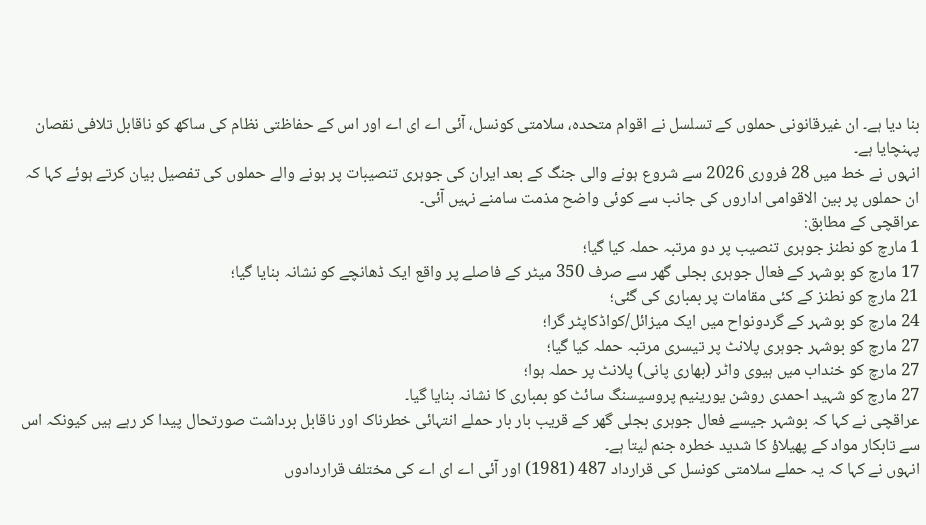بنا دیا ہے۔ ان غیرقانونی حملوں کے تسلسل نے اقوام متحدہ، سلامتی کونسل، آئی اے ای اے اور اس کے حفاظتی نظام کی ساکھ کو ناقابل تلافی نقصان پہنچایا ہے۔
انہوں نے خط میں 28 فروری 2026 سے شروع ہونے والی جنگ کے بعد ایران کی جوہری تنصیبات پر ہونے والے حملوں کی تفصیل بیان کرتے ہوئے کہا کہ ان حملوں پر بین الاقوامی اداروں کی جانب سے کوئی واضح مذمت سامنے نہیں آئی۔
عراقچی کے مطابق:
1 مارچ کو نطنز جوہری تنصیب پر دو مرتبہ حملہ کیا گیا؛
17 مارچ کو بوشہر کے فعال جوہری بجلی گھر سے صرف 350 میٹر کے فاصلے پر واقع ایک ڈھانچے کو نشانہ بنایا گیا؛
21 مارچ کو نطنز کے کئی مقامات پر بمباری کی گئی؛
24 مارچ کو بوشہر کے گردونواح میں ایک میزائل/کواڈکاپٹر گرا؛
27 مارچ کو بوشہر جوہری پلانٹ پر تیسری مرتبہ حملہ کیا گیا؛
27 مارچ کو خنداب میں ہیوی واٹر (بھاری پانی) پلانٹ پر حملہ ہوا؛
27 مارچ کو شہید احمدی روشن یورینیم پروسیسنگ سائٹ کو بمباری کا نشانہ بنایا گیا۔
عراقچی نے کہا کہ بوشہر جیسے فعال جوہری بجلی گھر کے قریب بار بار حملے انتہائی خطرناک اور ناقابل برداشت صورتحال پیدا کر رہے ہیں کیونکہ اس سے تابکار مواد کے پھیلاؤ کا شدید خطرہ جنم لیتا ہے۔
انہوں نے کہا کہ یہ حملے سلامتی کونسل کی قرارداد 487 (1981) اور آئی اے ای اے کی مختلف قراردادوں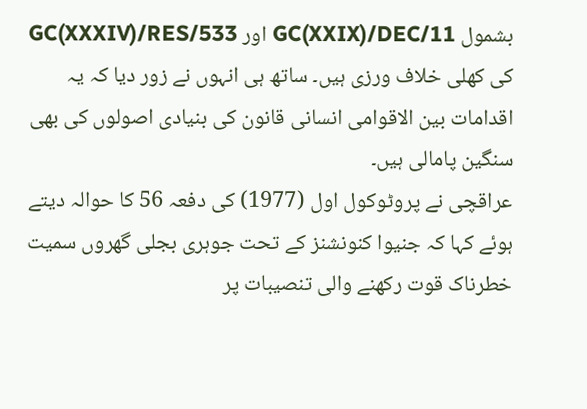بشمول GC(XXIX)/DEC/11 اور GC(XXXIV)/RES/533 کی کھلی خلاف ورزی ہیں۔ ساتھ ہی انہوں نے زور دیا کہ یہ اقدامات بین الاقوامی انسانی قانون کی بنیادی اصولوں کی بھی سنگین پامالی ہیں۔
عراقچی نے پروٹوکول اول (1977) کی دفعہ 56 کا حوالہ دیتے ہوئے کہا کہ جنیوا کنونشنز کے تحت جوہری بجلی گھروں سمیت خطرناک قوت رکھنے والی تنصیبات پر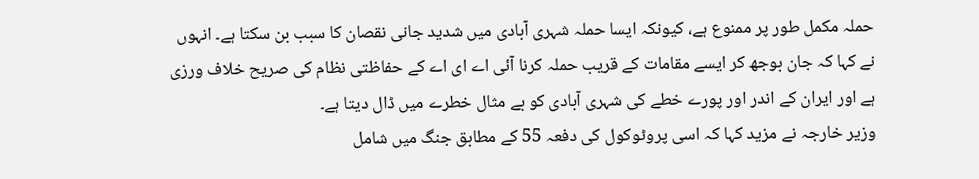حملہ مکمل طور پر ممنوع ہے، کیونکہ ایسا حملہ شہری آبادی میں شدید جانی نقصان کا سبب بن سکتا ہے۔ انہوں نے کہا کہ جان بوجھ کر ایسے مقامات کے قریب حملہ کرنا آئی اے ای اے کے حفاظتی نظام کی صریح خلاف ورزی ہے اور ایران کے اندر اور پورے خطے کی شہری آبادی کو بے مثال خطرے میں ڈال دیتا ہے۔
وزیر خارجہ نے مزید کہا کہ اسی پروٹوکول کی دفعہ 55 کے مطابق جنگ میں شامل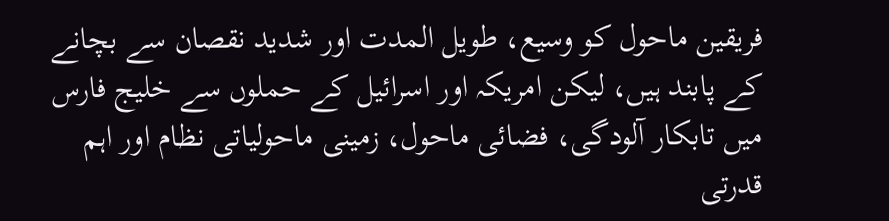فریقین ماحول کو وسیع، طویل المدت اور شدید نقصان سے بچانے کے پابند ہیں، لیکن امریکہ اور اسرائیل کے حملوں سے خلیج فارس میں تابکار آلودگی، فضائی ماحول، زمینی ماحولیاتی نظام اور اہم قدرتی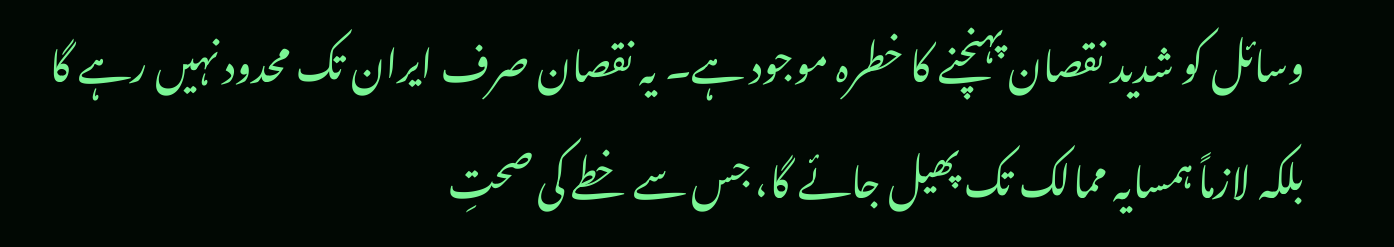وسائل کو شدید نقصان پہنچنے کا خطرہ موجود ہے۔ یہ نقصان صرف ایران تک محدود نہیں رہے گا بلکہ لازماً ہمسایہ ممالک تک پھیل جائے گا، جس سے خطے کی صحتِ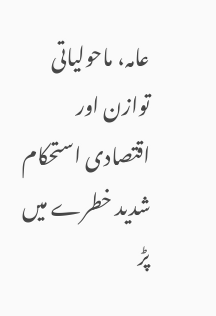عامہ، ماحولیاتی توازن اور اقتصادی استحکام شدید خطرے میں پڑ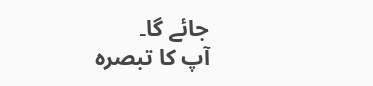جائے گا۔
آپ کا تبصرہ